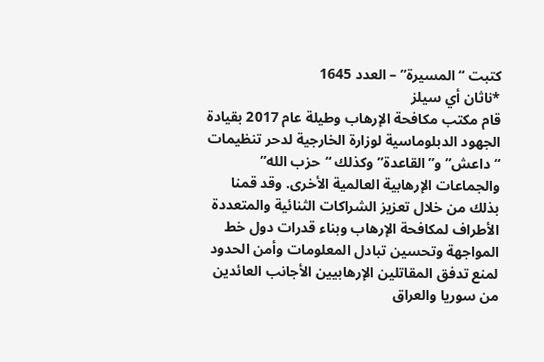كتبت “المسيرة” – العدد 1645
*ناثان أي سيلز
قام مكتب مكافحة الإرهاب وطيلة عام 2017 بقيادة الجهود الدبلوماسية لوزارة الخارجية لدحر تنظيمات “داعش” و”القاعدة” وكذلك “حزب الله” والجماعات الإرهابية العالمية الأخرى. وقد قمنا بذلك من خلال تعزيز الشراكات الثنائية والمتعددة الأطراف لمكافحة الإرهاب وبناء قدرات دول خط المواجهة وتحسين تبادل المعلومات وأمن الحدود لمنع تدفق المقاتلين الإرهابيين الأجانب العائدين من سوريا والعراق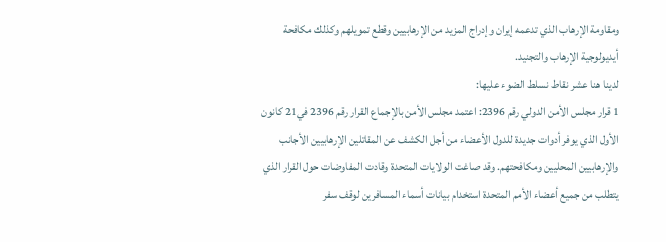ومقاومة الإرهاب الذي تدعمه إيران وإدراج المزيد من الإرهابيين وقطع تمويلهم وكذلك مكافحة أيديولوجية الإرهاب والتجنيد.
لدينا هنا عشر نقاط نسلط الضوء عليها:
1 قرار مجلس الأمن الدولي رقم 2396: اعتمد مجلس الأمن بالإجماع القرار رقم 2396 في21 كانون الأول الذي يوفر أدوات جديدة للدول الأعضاء من أجل الكشف عن المقاتلين الإرهابيين الأجانب والإرهابيين المحليين ومكافحتهم. وقد صاغت الولايات المتحدة وقادت المفاوضات حول القرار الذي يتطلب من جميع أعضاء الأمم المتحدة استخدام بيانات أسماء المسافرين لوقف سفر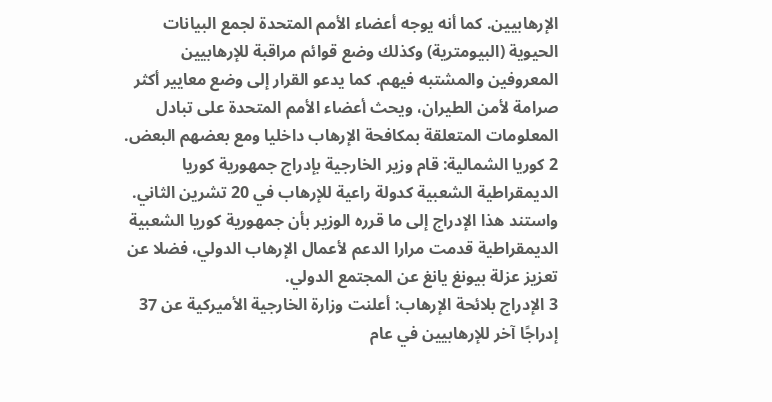الإرهابيين. كما أنه يوجه أعضاء الأمم المتحدة لجمع البيانات الحيوية (البيومترية) وكذلك وضع قوائم مراقبة للإرهابيين المعروفين والمشتبه فيهم. كما يدعو القرار إلى وضع معايير أكثر صرامة لأمن الطيران، ويحث أعضاء الأمم المتحدة على تبادل المعلومات المتعلقة بمكافحة الإرهاب داخليا ومع بعضهم البعض.
2 كوريا الشمالية: قام وزير الخارجية بإدراج جمهورية كوريا الديمقراطية الشعبية كدولة راعية للإرهاب في 20 تشرين الثاني. واستند هذا الإدراج إلى ما قرره الوزير بأن جمهورية كوريا الشعبية الديمقراطية قدمت مرارا الدعم لأعمال الإرهاب الدولي، فضلا عن تعزيز عزلة بيونغ يانغ عن المجتمع الدولي.
3 الإدراج بلائحة الإرهاب: أعلنت وزارة الخارجية الأميركية عن 37 إدراجًا آخر للإرهابيين في عام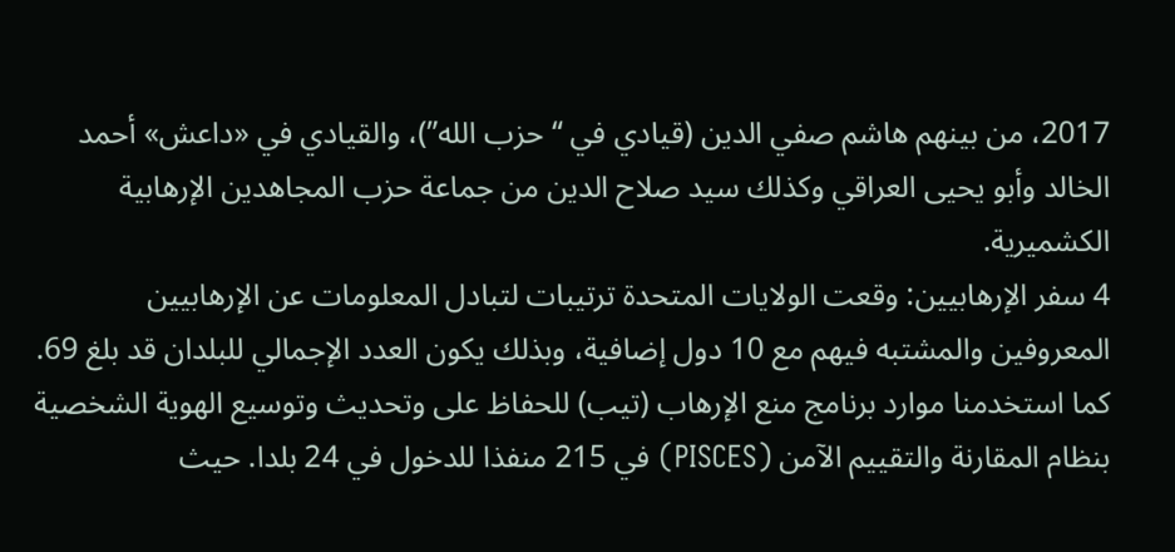2017، من بينهم هاشم صفي الدين (قيادي في “حزب الله”)، والقيادي في «داعش» أحمد الخالد وأبو يحيى العراقي وكذلك سيد صلاح الدين من جماعة حزب المجاهدين الإرهابية الكشميرية.
4 سفر الإرهابيين: وقعت الولايات المتحدة ترتيبات لتبادل المعلومات عن الإرهابيين المعروفين والمشتبه فيهم مع 10 دول إضافية، وبذلك يكون العدد الإجمالي للبلدان قد بلغ 69. كما استخدمنا موارد برنامج منع الإرهاب (تيب) للحفاظ على وتحديث وتوسيع الهوية الشخصية بنظام المقارنة والتقييم الآمن (PISCES) في 215 منفذا للدخول في 24 بلدا. حيث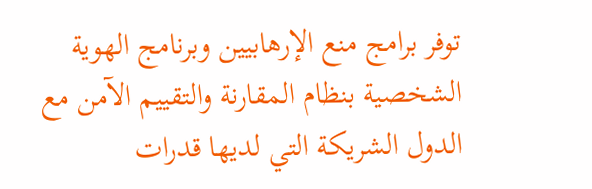توفر برامج منع الإرهابيين وبرنامج الهوية الشخصية بنظام المقارنة والتقييم الآمن مع الدول الشريكة التي لديها قدرات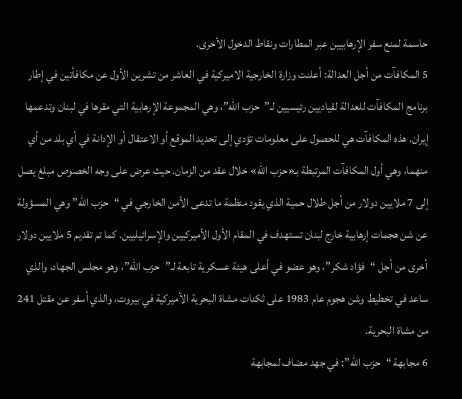حاسمة لمنع سفر الإرهابيين عبر المطارات ونقاط الدخول الأخرى.
5 المكافآت من أجل العدالة: أعلنت وزارة الخارجية الاميركية في العاشر من تشرين الأول عن مكافأتين في إطار برنامج المكافآت للعدالة لقياديين رئيسيين لـ”حزب الله”، وهي المجموعة الإرهابية التي مقرها في لبنان وتدعمها إيران. هذه المكافآت هي للحصول على معلومات تؤدي إلى تحديد الموقع أو الاعتقال أو الإدانة في أي بلد من أي منهما، وهي أول المكافآت المرتبطة بـ«حزب الله» خلال عقد من الزمان. حيث عرض على وجه الخصوص مبلغ يصل إلى 7 ملايين دولار من أجل طلال حمية الذي يقود منظمة ما تدعى الأمن الخارجي في “حزب الله” وهي المسؤولة عن شن هجمات إرهابية خارج لبنان تستهدف في المقام الأول الأميركيين والإسرائيليين. كما تم تقديم 5 ملايين دولار أخرى من أجل “فؤاد شكر”، وهو عضو في أعلى هيئة عسكرية تابعة لـ”حزب الله”، وهو مجلس الجهاد، والذي ساعد في تخطيط وشن هجوم عام 1983 على ثكنات مشاة البحرية الأميركية في بيروت، والذي أسفر عن مقتل 241 من مشاة البحرية.
6 مجابهة “حزب الله”: في جهد مضاف لمجابهة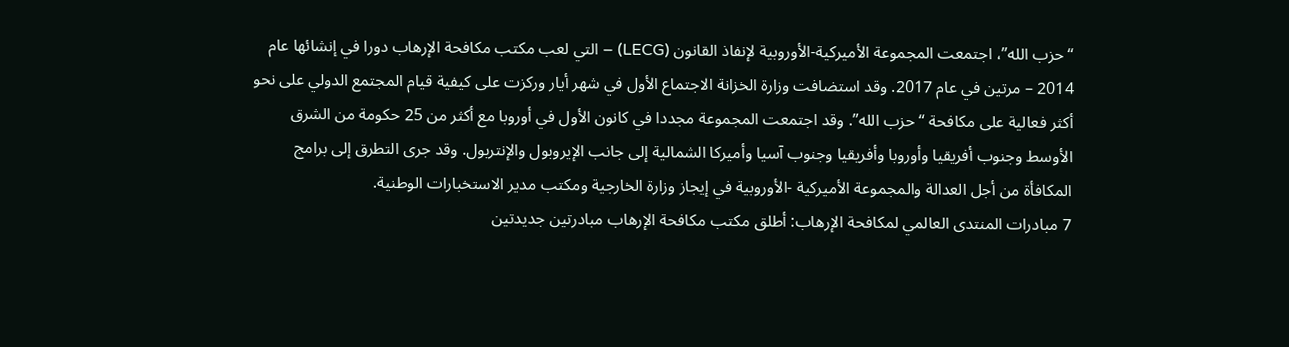“حزب الله”، اجتمعت المجموعة الأميركية-الأوروبية لإنفاذ القانون (LECG) – التي لعب مكتب مكافحة الإرهاب دورا في إنشائها عام 2014 – مرتين في عام 2017. وقد استضافت وزارة الخزانة الاجتماع الأول في شهر أيار وركزت على كيفية قيام المجتمع الدولي على نحو أكثر فعالية على مكافحة “حزب الله”. وقد اجتمعت المجموعة مجددا في كانون الأول في أوروبا مع أكثر من 25 حكومة من الشرق الأوسط وجنوب أفريقيا وأوروبا وأفريقيا وجنوب آسيا وأميركا الشمالية إلى جانب الإيروبول والإنتربول. وقد جرى التطرق إلى برامج المكافأة من أجل العدالة والمجموعة الأميركية -الأوروبية في إيجاز وزارة الخارجية ومكتب مدير الاستخبارات الوطنية.
7 مبادرات المنتدى العالمي لمكافحة الإرهاب: أطلق مكتب مكافحة الإرهاب مبادرتين جديدتين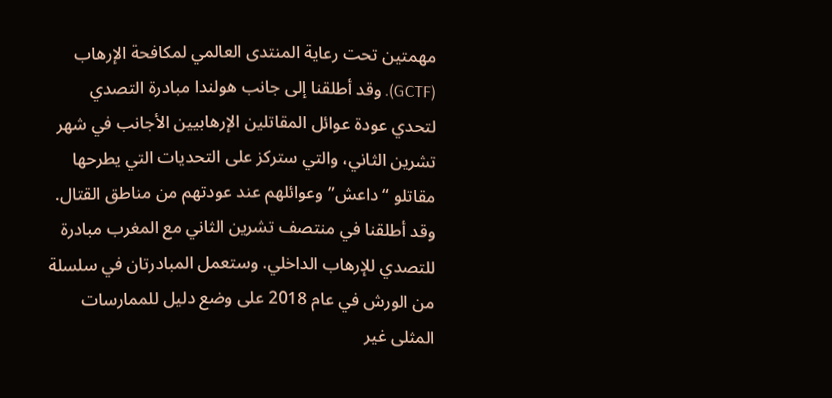مهمتين تحت رعاية المنتدى العالمي لمكافحة الإرهاب (GCTF). وقد أطلقنا إلى جانب هولندا مبادرة التصدي لتحدي عودة عوائل المقاتلين الإرهابيين الأجانب في شهر تشرين الثاني، والتي ستركز على التحديات التي يطرحها مقاتلو “داعش” وعوائلهم عند عودتهم من مناطق القتال. وقد أطلقنا في منتصف تشرين الثاني مع المغرب مبادرة للتصدي للإرهاب الداخلي. وستعمل المبادرتان في سلسلة من الورش في عام 2018 على وضع دليل للممارسات المثلى غير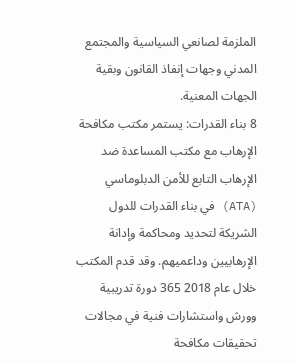الملزمة لصانعي السياسية والمجتمع المدني وجهات إنفاذ القانون وبقية الجهات المعنية.
8 بناء القدرات: يستمر مكتب مكافحة الإرهاب مع مكتب المساعدة ضد الإرهاب التابع للأمن الدبلوماسي (ATA) في بناء القدرات للدول الشريكة لتحديد ومحاكمة وإدانة الإرهابيين وداعميهم. وقد قدم المكتب خلال عام 2018 365 دورة تدريبية وورش واستشارات فنية في مجالات تحقيقات مكافحة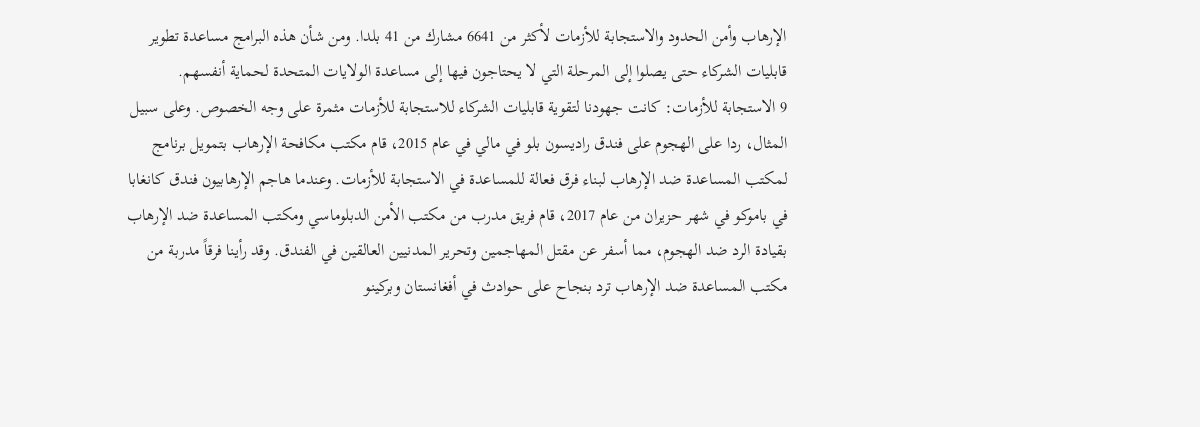الإرهاب وأمن الحدود والاستجابة للأزمات لأكثر من 6641 مشارك من 41 بلدا. ومن شأن هذه البرامج مساعدة تطوير قابليات الشركاء حتى يصلوا إلى المرحلة التي لا يحتاجون فيها إلى مساعدة الولايات المتحدة لحماية أنفسهم.
9 الاستجابة للأزمات: كانت جهودنا لتقوية قابليات الشركاء للاستجابة للأزمات مثمرة على وجه الخصوص. وعلى سبيل المثال، ردا على الهجوم على فندق راديسون بلو في مالي في عام 2015، قام مكتب مكافحة الإرهاب بتمويل برنامج لمكتب المساعدة ضد الإرهاب لبناء فرق فعالة للمساعدة في الاستجابة للأزمات. وعندما هاجم الإرهابيون فندق كانغابا في باموكو في شهر حزيران من عام 2017، قام فريق مدرب من مكتب الأمن الدبلوماسي ومكتب المساعدة ضد الإرهاب بقيادة الرد ضد الهجوم، مما أسفر عن مقتل المهاجمين وتحرير المدنيين العالقين في الفندق. وقد رأينا فرقاً مدربة من مكتب المساعدة ضد الإرهاب ترد بنجاح على حوادث في أفغانستان وبركينو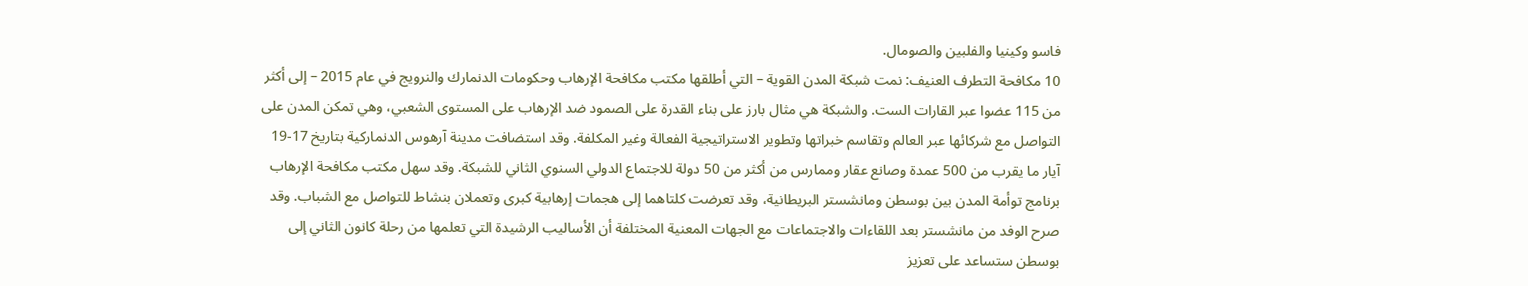فاسو وكينيا والفلبين والصومال.
10 مكافحة التطرف العنيف: نمت شبكة المدن القوية – التي أطلقها مكتب مكافحة الإرهاب وحكومات الدنمارك والنرويج في عام 2015 – إلى أكثر من 115 عضوا عبر القارات الست. والشبكة هي مثال بارز على بناء القدرة على الصمود ضد الإرهاب على المستوى الشعبي، وهي تمكن المدن على التواصل مع شركائها عبر العالم وتقاسم خبراتها وتطوير الاستراتيجية الفعالة وغير المكلفة. وقد استضافت مدينة آرهوس الدنماركية بتاريخ 17-19 آيار ما يقرب من 500 عمدة وصانع عقار وممارس من أكثر من 50 دولة للاجتماع الدولي السنوي الثاني للشبكة. وقد سهل مكتب مكافحة الإرهاب برنامج توأمة المدن بين بوسطن ومانشستر البريطانية، وقد تعرضت كلتاهما إلى هجمات إرهابية كبرى وتعملان بنشاط للتواصل مع الشباب. وقد صرح الوفد من مانشستر بعد اللقاءات والاجتماعات مع الجهات المعنية المختلفة أن الأساليب الرشيدة التي تعلمها من رحلة كانون الثاني إلى بوسطن ستساعد على تعزيز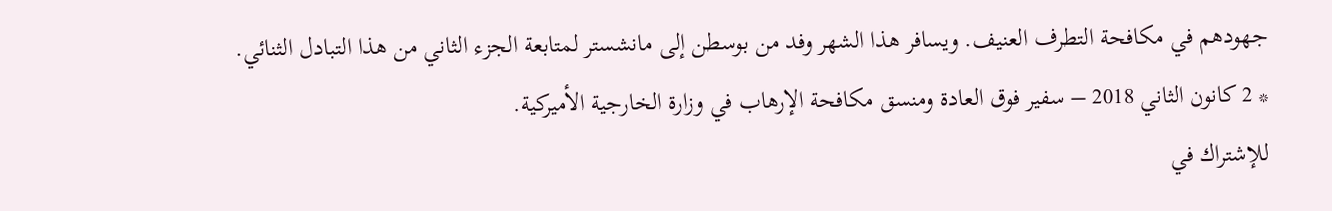جهودهم في مكافحة التطرف العنيف. ويسافر هذا الشهر وفد من بوسطن إلى مانشستر لمتابعة الجزء الثاني من هذا التبادل الثنائي.
* 2 كانون الثاني 2018 – سفير فوق العادة ومنسق مكافحة الإرهاب في وزارة الخارجية الأميركية.
للإشتراك في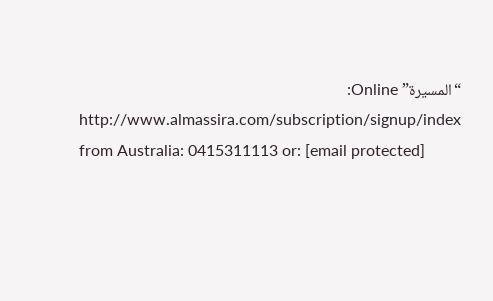“المسيرة” Online:
http://www.almassira.com/subscription/signup/index
from Australia: 0415311113 or: [email protected]